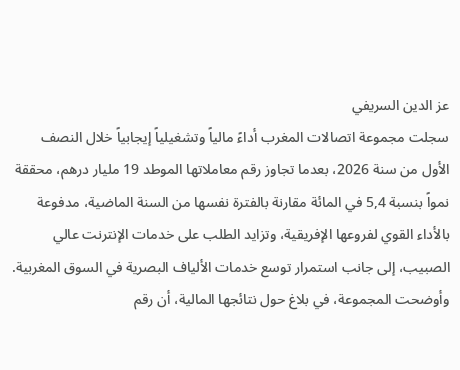عز الدين السريفي
سجلت مجموعة اتصالات المغرب أداءً مالياً وتشغيلياً إيجابياً خلال النصف الأول من سنة 2026، بعدما تجاوز رقم معاملاتها الموطد 19 مليار درهم، محققة نمواً بنسبة 5,4 في المائة مقارنة بالفترة نفسها من السنة الماضية، مدفوعة بالأداء القوي لفروعها الإفريقية، وتزايد الطلب على خدمات الإنترنت عالي الصبيب، إلى جانب استمرار توسع خدمات الألياف البصرية في السوق المغربية.
وأوضحت المجموعة، في بلاغ حول نتائجها المالية، أن رقم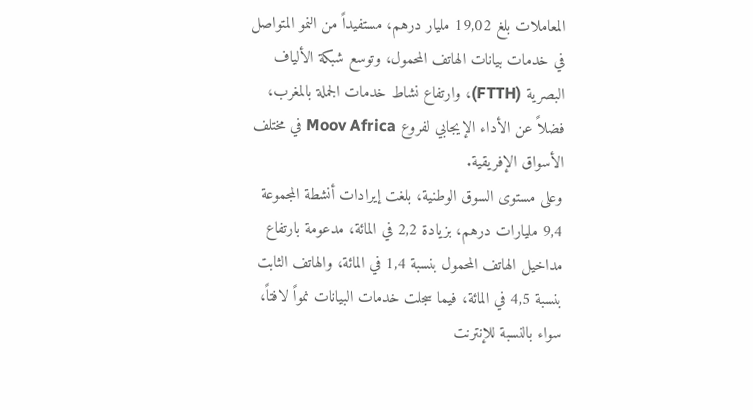المعاملات بلغ 19,02 مليار درهم، مستفيداً من النمو المتواصل في خدمات بيانات الهاتف المحمول، وتوسع شبكة الألياف البصرية (FTTH)، وارتفاع نشاط خدمات الجملة بالمغرب، فضلاً عن الأداء الإيجابي لفروع Moov Africa في مختلف الأسواق الإفريقية.
وعلى مستوى السوق الوطنية، بلغت إيرادات أنشطة المجموعة 9,4 مليارات درهم، بزيادة 2,2 في المائة، مدعومة بارتفاع مداخيل الهاتف المحمول بنسبة 1,4 في المائة، والهاتف الثابت بنسبة 4,5 في المائة، فيما سجلت خدمات البيانات نمواً لافتاً، سواء بالنسبة للإنترنت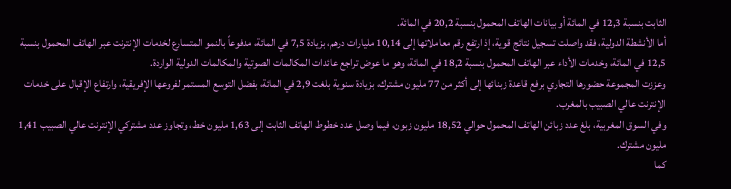الثابت بنسبة 12,3 في المائة أو بيانات الهاتف المحمول بنسبة 20,2 في المائة.
أما الأنشطة الدولية، فقد واصلت تسجيل نتائج قوية، إذ ارتفع رقم معاملاتها إلى 10,14 مليارات درهم، بزيادة 7,5 في المائة، مدفوعاً بالنمو المتسارع لخدمات الإنترنت عبر الهاتف المحمول بنسبة 12,5 في المائة، وخدمات الأداء عبر الهاتف المحمول بنسبة 18,2 في المائة، وهو ما عوض تراجع عائدات المكالمات الصوتية والمكالمات الدولية الواردة.
وعززت المجموعة حضورها التجاري برفع قاعدة زبنائها إلى أكثر من 77 مليون مشترك، بزيادة سنوية بلغت 2,9 في المائة، بفضل التوسع المستمر لفروعها الإفريقية، وارتفاع الإقبال على خدمات الإنترنت عالي الصبيب بالمغرب.
وفي السوق المغربية، بلغ عدد زبائن الهاتف المحمول حوالي 18,52 مليون زبون، فيما وصل عدد خطوط الهاتف الثابت إلى 1,63 مليون خط، وتجاوز عدد مشتركي الإنترنت عالي الصبيب 1,41 مليون مشترك.
كما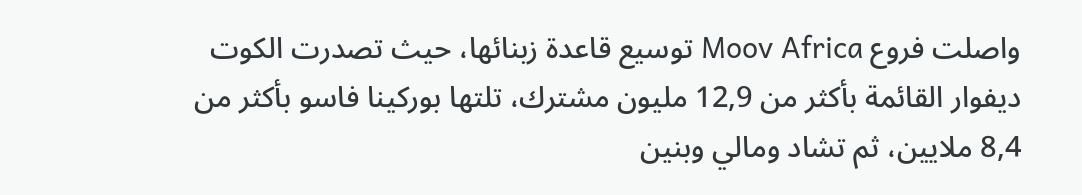واصلت فروع Moov Africa توسيع قاعدة زبنائها، حيث تصدرت الكوت ديفوار القائمة بأكثر من 12,9 مليون مشترك، تلتها بوركينا فاسو بأكثر من 8,4 ملايين، ثم تشاد ومالي وبنين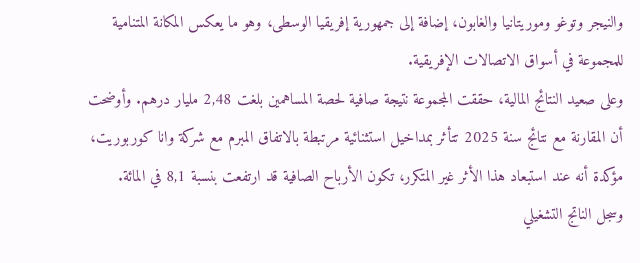والنيجر وتوغو وموريتانيا والغابون، إضافة إلى جمهورية إفريقيا الوسطى، وهو ما يعكس المكانة المتنامية للمجموعة في أسواق الاتصالات الإفريقية.
وعلى صعيد النتائج المالية، حققت المجموعة نتيجة صافية لحصة المساهمين بلغت 2,48 مليار درهم. وأوضحت أن المقارنة مع نتائج سنة 2025 تتأثر بمداخيل استثنائية مرتبطة بالاتفاق المبرم مع شركة وانا كوربوريت، مؤكدة أنه عند استبعاد هذا الأثر غير المتكرر، تكون الأرباح الصافية قد ارتفعت بنسبة 8,1 في المائة.
وسجل الناتج التشغيلي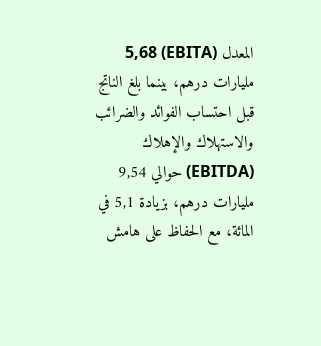المعدل (EBITA) 5,68 مليارات درهم، بينما بلغ الناتج قبل احتساب الفوائد والضرائب والاستهلاك والإهلاك (EBITDA) حوالي 9,54 مليارات درهم، بزيادة 5,1 في المائة، مع الحفاظ على هامش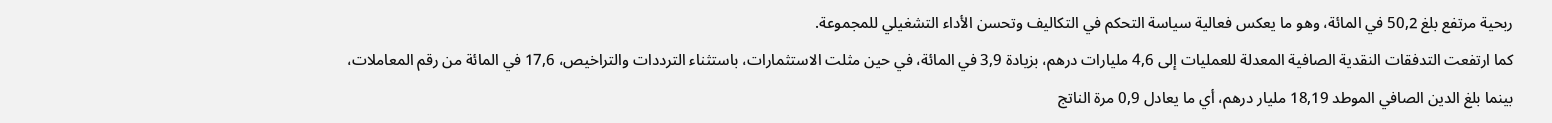ربحية مرتفع بلغ 50,2 في المائة، وهو ما يعكس فعالية سياسة التحكم في التكاليف وتحسن الأداء التشغيلي للمجموعة.
كما ارتفعت التدفقات النقدية الصافية المعدلة للعمليات إلى 4,6 مليارات درهم، بزيادة 3,9 في المائة، في حين مثلت الاستثمارات، باستثناء الترددات والتراخيص، 17,6 في المائة من رقم المعاملات، بينما بلغ الدين الصافي الموطد 18,19 مليار درهم، أي ما يعادل 0,9 مرة الناتج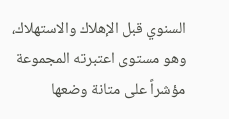السنوي قبل الإهلاك والاستهلاك، وهو مستوى اعتبرته المجموعة مؤشراً على متانة وضعها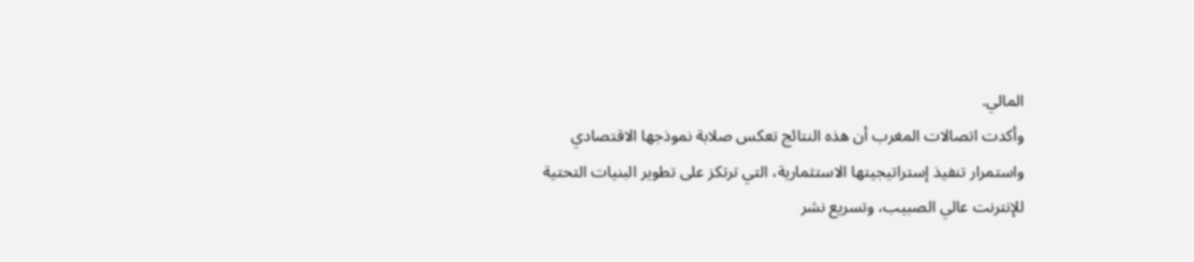المالي.
وأكدت اتصالات المغرب أن هذه النتائج تعكس صلابة نموذجها الاقتصادي واستمرار تنفيذ إستراتيجيتها الاستثمارية، التي ترتكز على تطوير البنيات التحتية للإنترنت عالي الصبيب، وتسريع نشر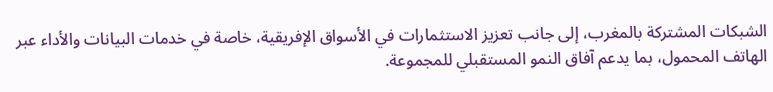الشبكات المشتركة بالمغرب، إلى جانب تعزيز الاستثمارات في الأسواق الإفريقية، خاصة في خدمات البيانات والأداء عبر الهاتف المحمول، بما يدعم آفاق النمو المستقبلي للمجموعة.